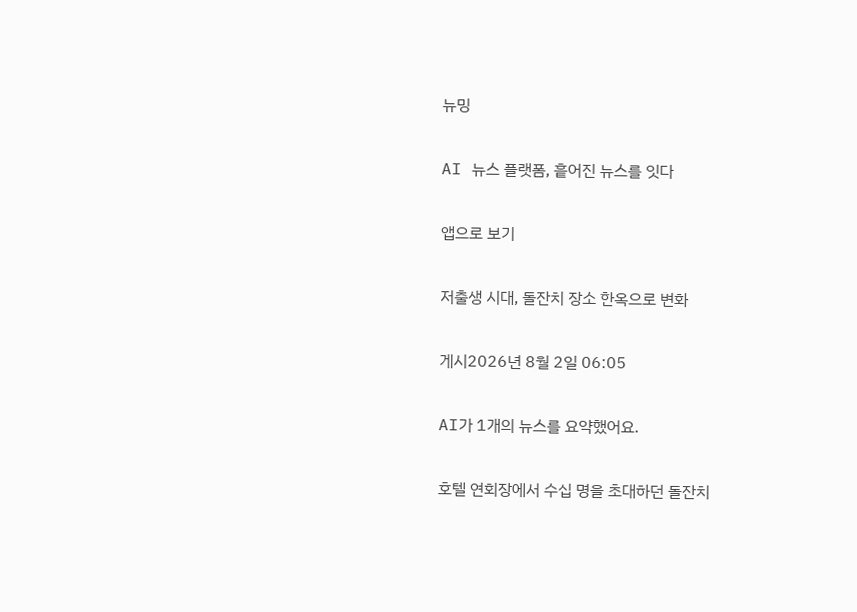뉴밍

AI 뉴스 플랫폼, 흩어진 뉴스를 잇다

앱으로 보기

저출생 시대, 돌잔치 장소 한옥으로 변화

게시2026년 8월 2일 06:05

AI가 1개의 뉴스를 요약했어요.

호텔 연회장에서 수십 명을 초대하던 돌잔치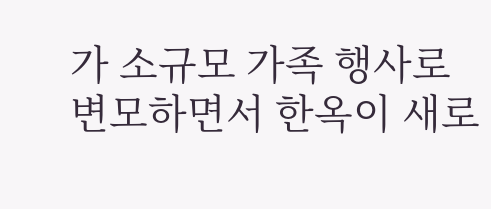가 소규모 가족 행사로 변모하면서 한옥이 새로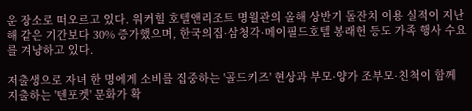운 장소로 떠오르고 있다. 워커힐 호텔앤리조트 명월관의 올해 상반기 돌잔치 이용 실적이 지난해 같은 기간보다 30% 증가했으며, 한국의집·삼청각·메이필드호텔 봉래헌 등도 가족 행사 수요를 겨냥하고 있다.

저출생으로 자녀 한 명에게 소비를 집중하는 '골드키즈' 현상과 부모·양가 조부모·친척이 함께 지출하는 '텐포켓' 문화가 확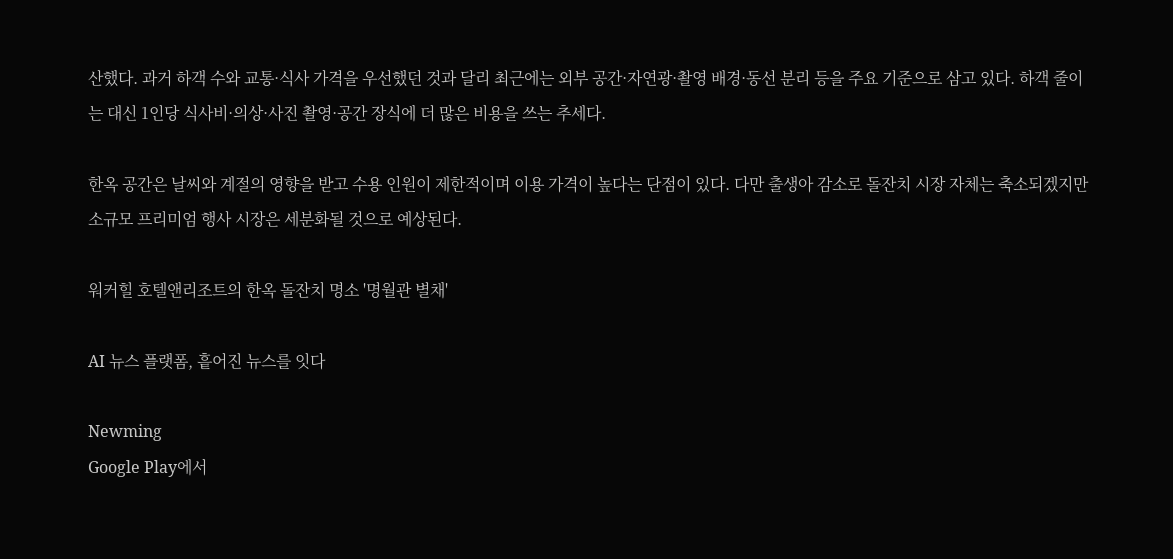산했다. 과거 하객 수와 교통·식사 가격을 우선했던 것과 달리 최근에는 외부 공간·자연광·촬영 배경·동선 분리 등을 주요 기준으로 삼고 있다. 하객 줄이는 대신 1인당 식사비·의상·사진 촬영·공간 장식에 더 많은 비용을 쓰는 추세다.

한옥 공간은 날씨와 계절의 영향을 받고 수용 인원이 제한적이며 이용 가격이 높다는 단점이 있다. 다만 출생아 감소로 돌잔치 시장 자체는 축소되겠지만 소규모 프리미엄 행사 시장은 세분화될 것으로 예상된다.

워커힐 호텔앤리조트의 한옥 돌잔치 명소 '명월관 별채'

AI 뉴스 플랫폼, 흩어진 뉴스를 잇다

Newming
Google Play에서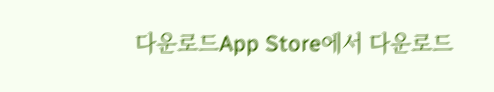다운로드App Store에서 다운로드